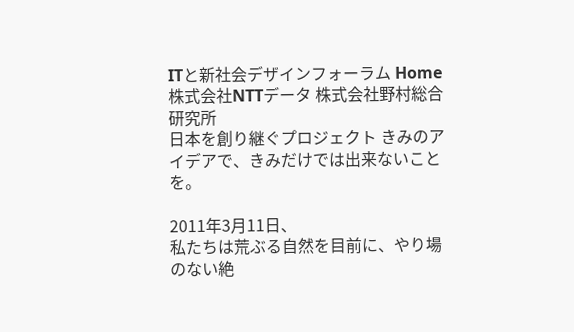ITと新社会デザインフォーラム Home 株式会社NTTデータ 株式会社野村総合研究所
日本を創り継ぐプロジェクト きみのアイデアで、きみだけでは出来ないことを。

2011年3月11日、
私たちは荒ぶる自然を目前に、やり場のない絶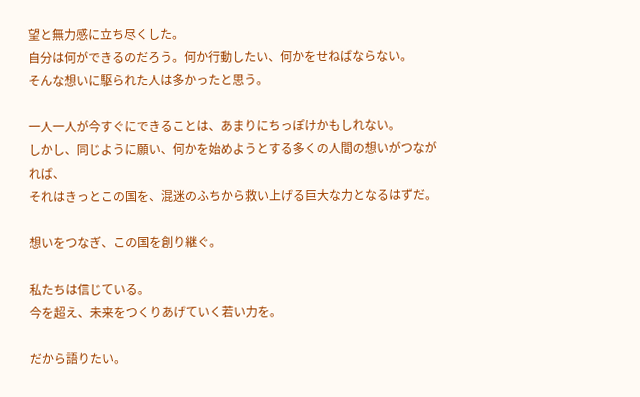望と無力感に立ち尽くした。
自分は何ができるのだろう。何か行動したい、何かをせねばならない。
そんな想いに駆られた人は多かったと思う。

一人一人が今すぐにできることは、あまりにちっぽけかもしれない。
しかし、同じように願い、何かを始めようとする多くの人間の想いがつながれば、
それはきっとこの国を、混迷のふちから救い上げる巨大な力となるはずだ。

想いをつなぎ、この国を創り継ぐ。

私たちは信じている。
今を超え、未来をつくりあげていく若い力を。

だから語りたい。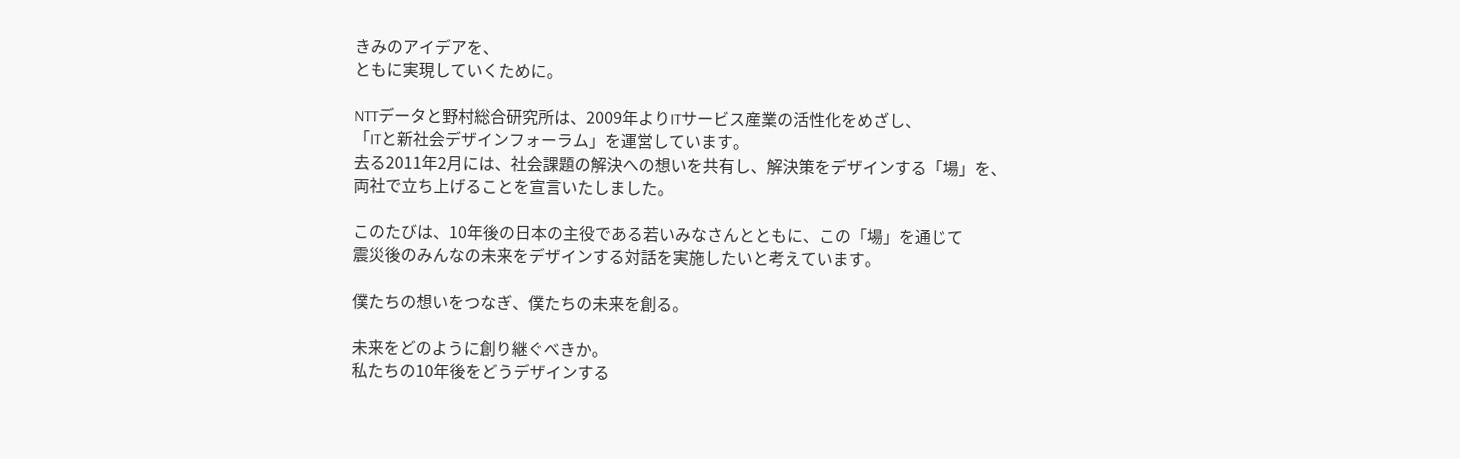きみのアイデアを、
ともに実現していくために。

NTTデータと野村総合研究所は、2009年よりITサービス産業の活性化をめざし、
「ITと新社会デザインフォーラム」を運営しています。
去る2011年2月には、社会課題の解決への想いを共有し、解決策をデザインする「場」を、
両社で立ち上げることを宣言いたしました。

このたびは、10年後の日本の主役である若いみなさんとともに、この「場」を通じて
震災後のみんなの未来をデザインする対話を実施したいと考えています。

僕たちの想いをつなぎ、僕たちの未来を創る。

未来をどのように創り継ぐべきか。
私たちの10年後をどうデザインする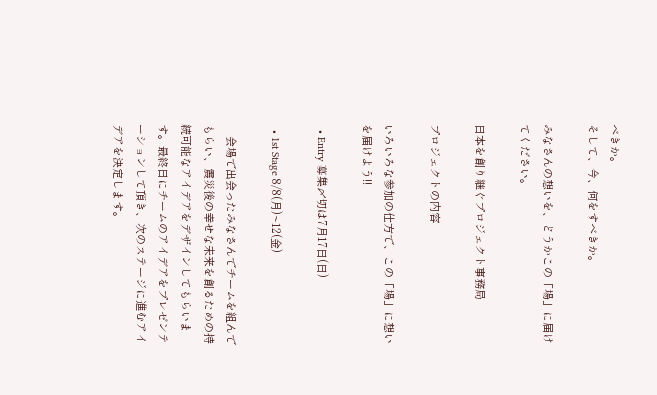べきか。
そして、今、何をすべきか。

みなさんの想いを、どうかこの「場」に届けてください。

日本を創り継ぐプロジェクト事務局

プロジェクトの内容

いろいろな参加の仕方で、この「場」に想いを届けよう!!

  • Entry 募集〆切は7月17日(日)

  • 1st Stage 8/8(月)~12(金)

    会場で出会ったみなさんでチームを組んでもらい、震災後の幸せな未来を創るための持続可能なアイデアをデザインしてもらいます。最終日にチームのアイデアをプレゼンテーションして頂き、次のステージに進むアイデアを決定します。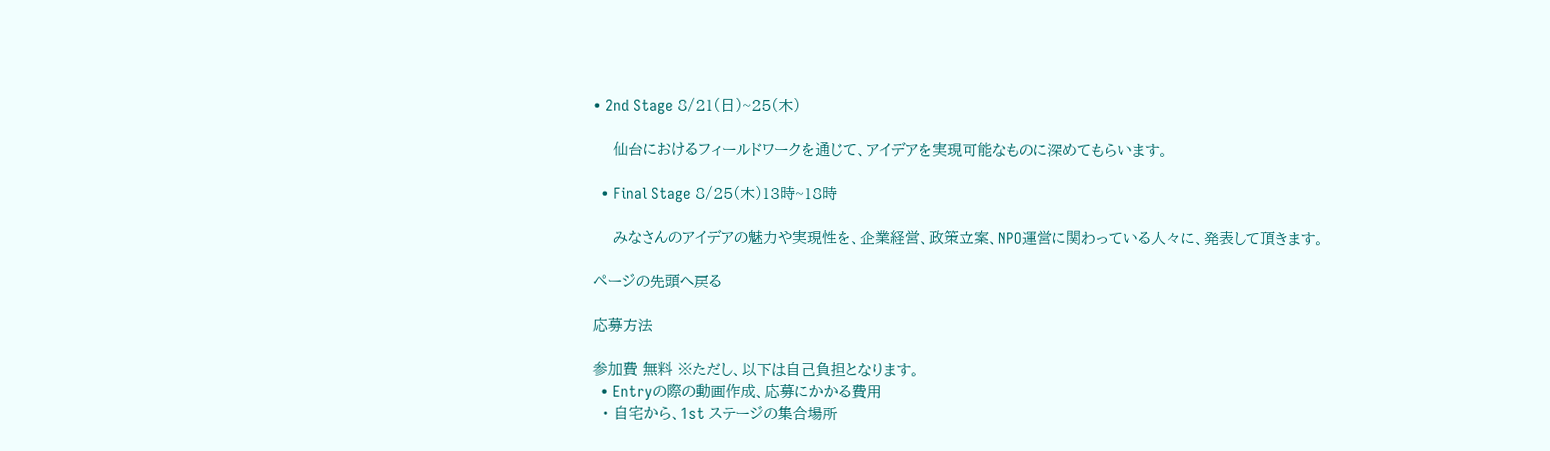• 2nd Stage 8/21(日)~25(木)

    仙台におけるフィールドワークを通じて、アイデアを実現可能なものに深めてもらいます。

  • Final Stage 8/25(木)13時~18時

    みなさんのアイデアの魅力や実現性を、企業経営、政策立案、NPO運営に関わっている人々に、発表して頂きます。

ページの先頭へ戻る

応募方法

参加費 無料 ※ただし、以下は自己負担となります。
  • Entryの際の動画作成、応募にかかる費用
  • 自宅から、1st ステージの集合場所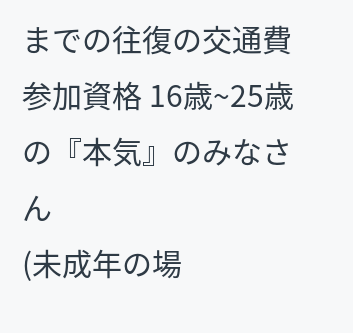までの往復の交通費
参加資格 16歳~25歳の『本気』のみなさん
(未成年の場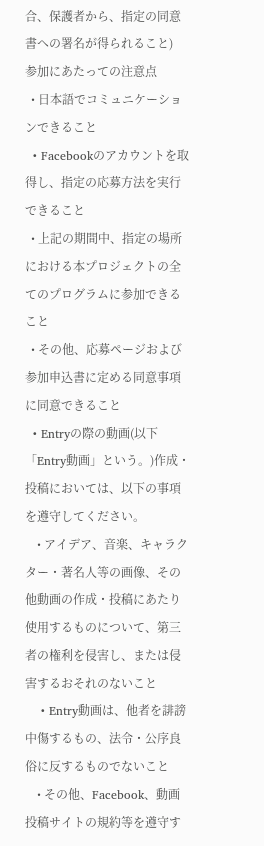合、保護者から、指定の同意書への署名が得られること)
参加にあたっての注意点
  • 日本語でコミュニケーションできること
  • Facebookのアカウントを取得し、指定の応募方法を実行できること
  • 上記の期間中、指定の場所における本プロジェクトの全てのプログラムに参加できること
  • その他、応募ページおよび参加申込書に定める同意事項に同意できること
  • Entryの際の動画(以下「Entry動画」という。)作成・投稿においては、以下の事項を遵守してください。
    • アイデア、音楽、キャラクター・著名人等の画像、その他動画の作成・投稿にあたり使用するものについて、第三者の権利を侵害し、または侵害するおそれのないこと
    • Entry動画は、他者を誹謗中傷するもの、法令・公序良俗に反するものでないこと
    • その他、Facebook、動画投稿サイトの規約等を遵守す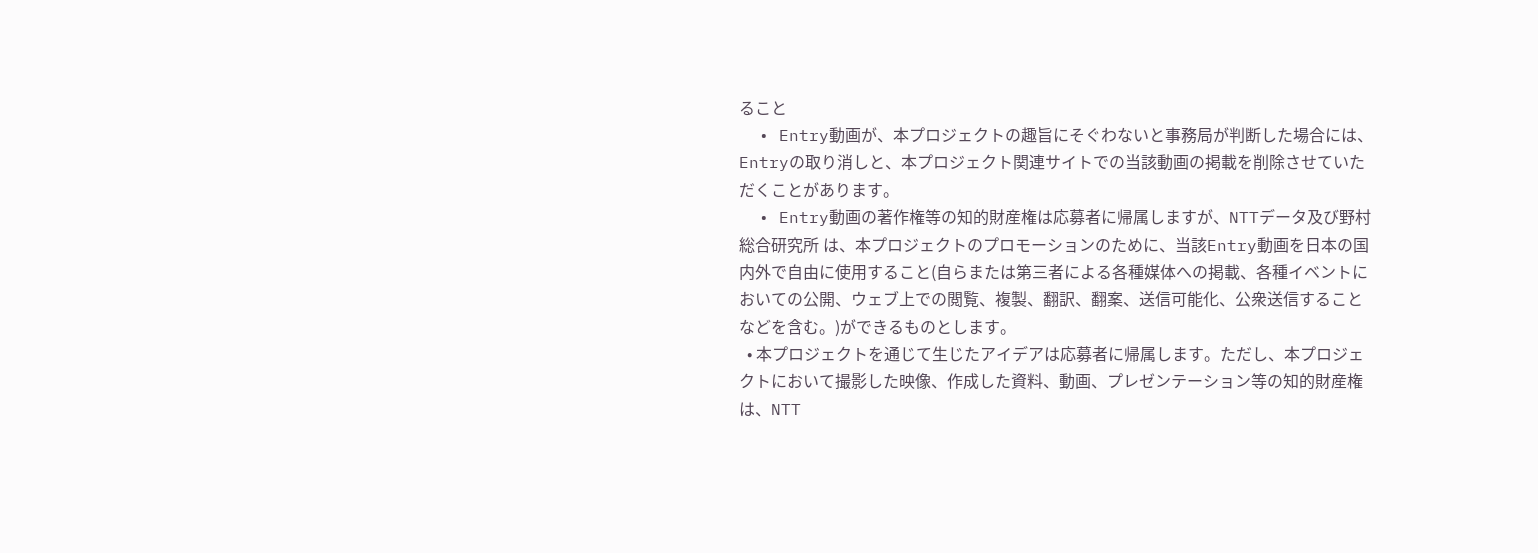ること
  • Entry動画が、本プロジェクトの趣旨にそぐわないと事務局が判断した場合には、Entryの取り消しと、本プロジェクト関連サイトでの当該動画の掲載を削除させていただくことがあります。
  • Entry動画の著作権等の知的財産権は応募者に帰属しますが、NTTデータ及び野村総合研究所 は、本プロジェクトのプロモーションのために、当該Entry動画を日本の国内外で自由に使用すること(自らまたは第三者による各種媒体への掲載、各種イベントにおいての公開、ウェブ上での閲覧、複製、翻訳、翻案、送信可能化、公衆送信することなどを含む。)ができるものとします。
  • 本プロジェクトを通じて生じたアイデアは応募者に帰属します。ただし、本プロジェクトにおいて撮影した映像、作成した資料、動画、プレゼンテーション等の知的財産権は、NTT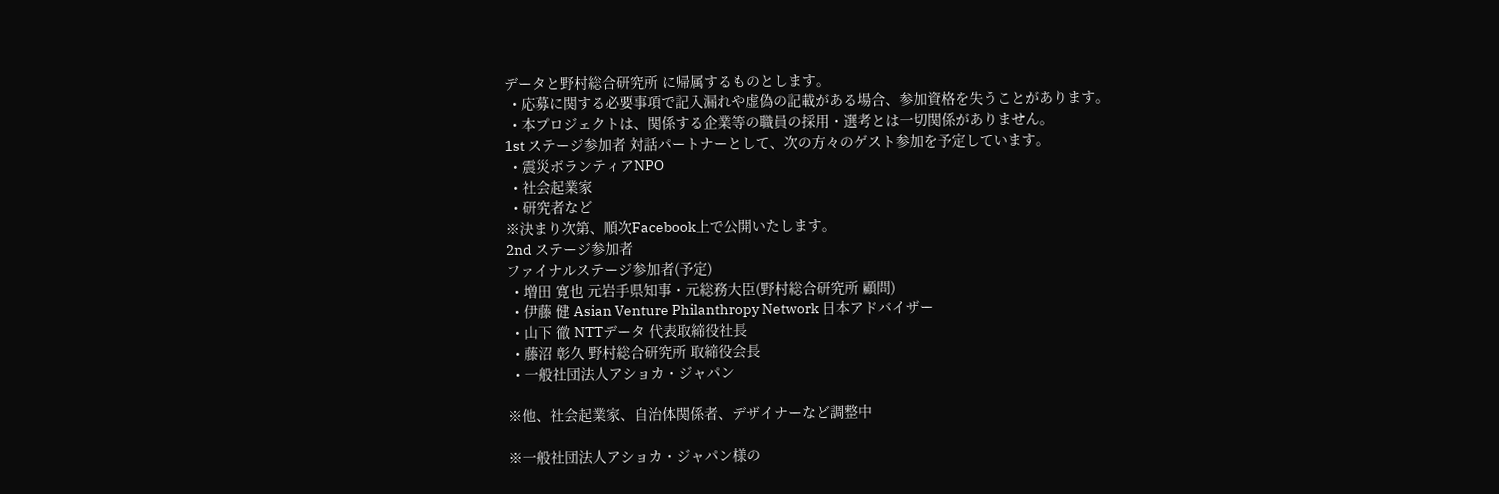データと野村総合研究所 に帰属するものとします。
  • 応募に関する必要事項で記入漏れや虚偽の記載がある場合、参加資格を失うことがあります。
  • 本プロジェクトは、関係する企業等の職員の採用・選考とは一切関係がありません。
1st ステージ参加者 対話パートナーとして、次の方々のゲスト参加を予定しています。
  • 震災ボランティアNPO
  • 社会起業家
  • 研究者など
※決まり次第、順次Facebook上で公開いたします。
2nd ステージ参加者
ファイナルステージ参加者(予定)
  • 増田 寛也 元岩手県知事・元総務大臣(野村総合研究所 顧問)
  • 伊藤 健 Asian Venture Philanthropy Network 日本アドバイザー
  • 山下 徹 NTTデータ 代表取締役社長
  • 藤沼 彰久 野村総合研究所 取締役会長
  • 一般社団法人アショカ・ジャパン

※他、社会起業家、自治体関係者、デザイナーなど調整中

※一般社団法人アショカ・ジャパン様の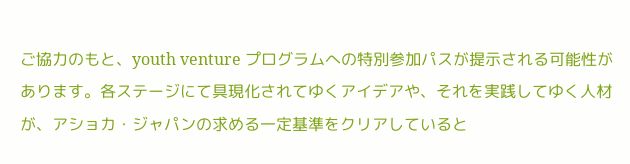ご協力のもと、youth venture プログラムへの特別参加パスが提示される可能性があります。各ステージにて具現化されてゆくアイデアや、それを実践してゆく人材が、アショカ・ジャパンの求める一定基準をクリアしていると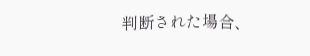判断された場合、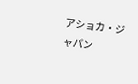アショカ・ジャパン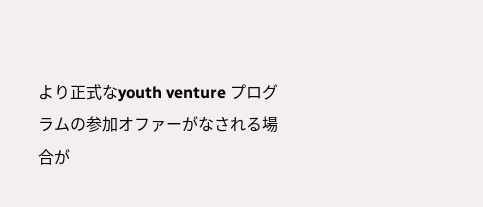より正式なyouth venture プログラムの参加オファーがなされる場合が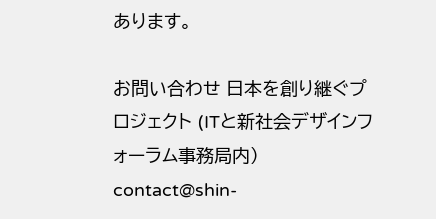あります。

お問い合わせ 日本を創り継ぐプロジェクト (ITと新社会デザインフォーラム事務局内)
contact@shin-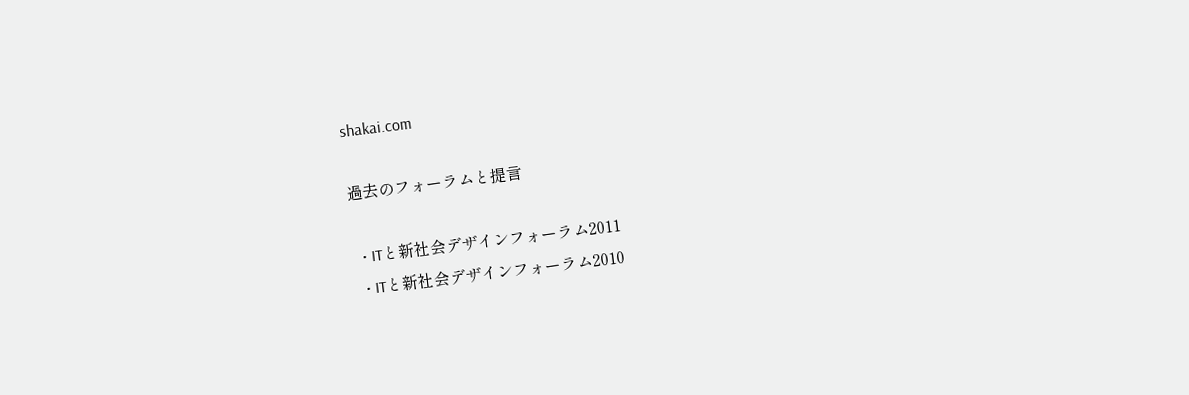shakai.com

過去のフォーラムと提言

  • ITと新社会デザインフォーラム2011
  • ITと新社会デザインフォーラム2010